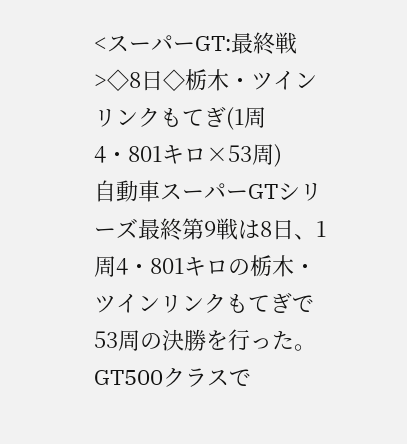<スーパーGT:最終戦>◇8日◇栃木・ツインリンクもてぎ(1周4・801キロ×53周)
自動車スーパーGTシリーズ最終第9戦は8日、1周4・801キロの栃木・ツインリンクもてぎで53周の決勝を行った。GT500クラスで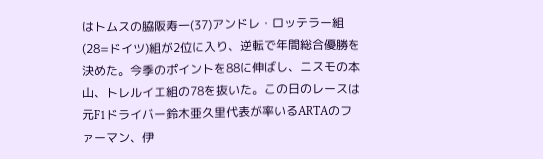はトムスの脇阪寿一(37)アンドレ・ロッテラー組(28=ドイツ)組が2位に入り、逆転で年間総合優勝を決めた。今季のポイントを88に伸ばし、ニスモの本山、トレルイエ組の78を抜いた。この日のレースは元F1ドライバー鈴木亜久里代表が率いるARTAのファーマン、伊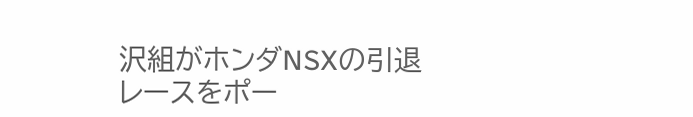沢組がホンダNSXの引退レースをポー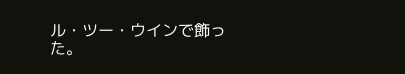ル・ツー・ウインで飾った。